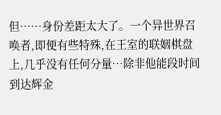但……身份差距太大了。一个异世界召唤者,即便有些特殊,在王室的联姻棋盘上,几乎没有任何分量…除非他能段时间到达辉金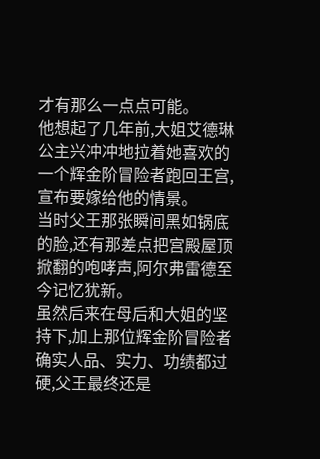才有那么一点点可能。
他想起了几年前,大姐艾德琳公主兴冲冲地拉着她喜欢的一个辉金阶冒险者跑回王宫,宣布要嫁给他的情景。
当时父王那张瞬间黑如锅底的脸,还有那差点把宫殿屋顶掀翻的咆哮声,阿尔弗雷德至今记忆犹新。
虽然后来在母后和大姐的坚持下,加上那位辉金阶冒险者确实人品、实力、功绩都过硬,父王最终还是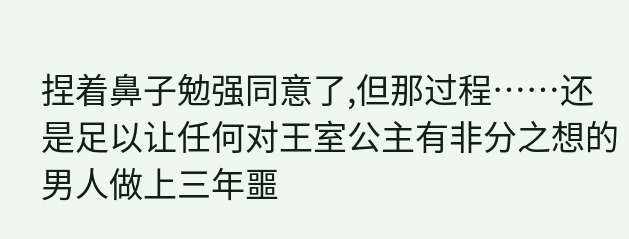捏着鼻子勉强同意了,但那过程……还是足以让任何对王室公主有非分之想的男人做上三年噩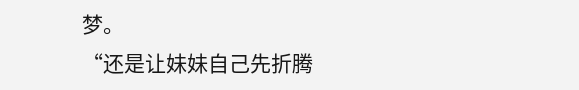梦。
“还是让妹妹自己先折腾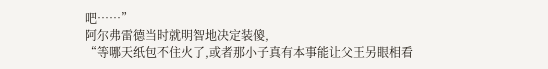吧……”
阿尔弗雷德当时就明智地决定装傻,
“等哪天纸包不住火了,或者那小子真有本事能让父王另眼相看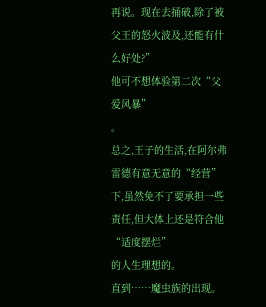再说。现在去捅破,除了被父王的怒火波及,还能有什么好处?”
他可不想体验第二次“父爱风暴”
。
总之,王子的生活,在阿尔弗雷德有意无意的“经营”
下,虽然免不了要承担一些责任,但大体上还是符合他“适度摆烂”
的人生理想的。
直到……魔虫族的出现。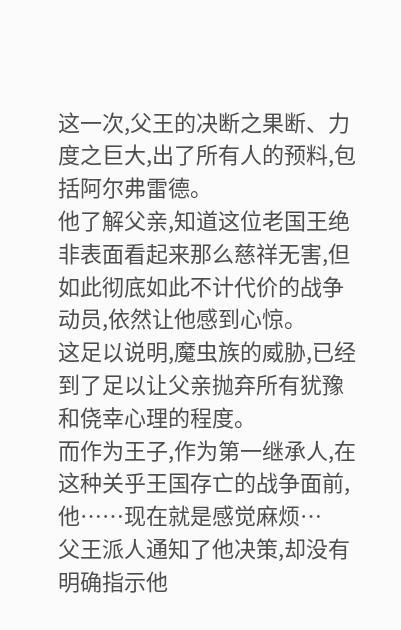这一次,父王的决断之果断、力度之巨大,出了所有人的预料,包括阿尔弗雷德。
他了解父亲,知道这位老国王绝非表面看起来那么慈祥无害,但如此彻底如此不计代价的战争动员,依然让他感到心惊。
这足以说明,魔虫族的威胁,已经到了足以让父亲抛弃所有犹豫和侥幸心理的程度。
而作为王子,作为第一继承人,在这种关乎王国存亡的战争面前,他……现在就是感觉麻烦…
父王派人通知了他决策,却没有明确指示他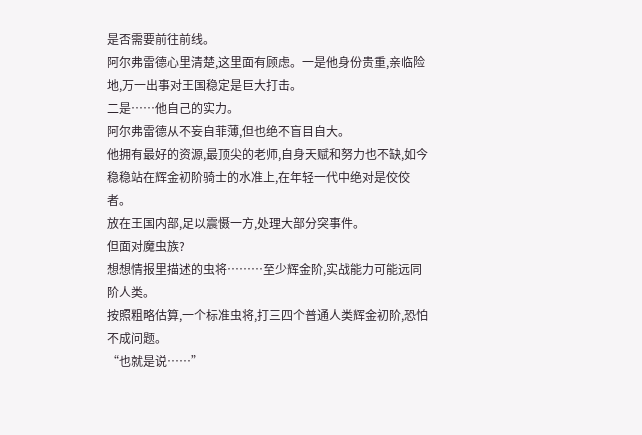是否需要前往前线。
阿尔弗雷德心里清楚,这里面有顾虑。一是他身份贵重,亲临险地,万一出事对王国稳定是巨大打击。
二是……他自己的实力。
阿尔弗雷德从不妄自菲薄,但也绝不盲目自大。
他拥有最好的资源,最顶尖的老师,自身天赋和努力也不缺,如今稳稳站在辉金初阶骑士的水准上,在年轻一代中绝对是佼佼者。
放在王国内部,足以震慑一方,处理大部分突事件。
但面对魔虫族?
想想情报里描述的虫将………至少辉金阶,实战能力可能远同阶人类。
按照粗略估算,一个标准虫将,打三四个普通人类辉金初阶,恐怕不成问题。
“也就是说……”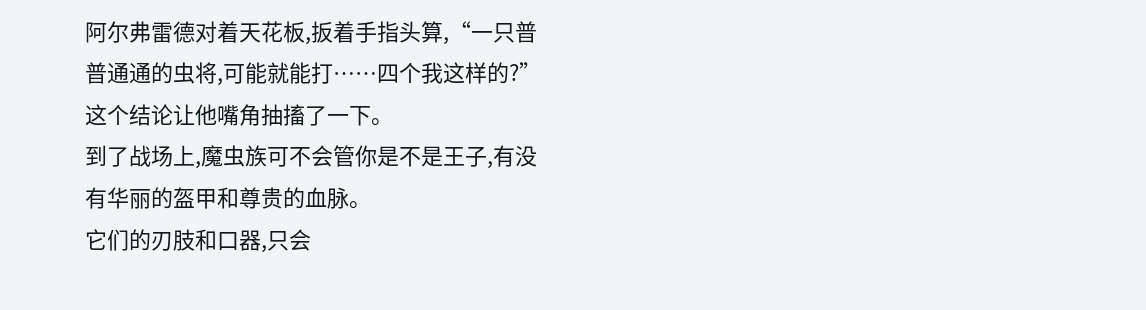阿尔弗雷德对着天花板,扳着手指头算,“一只普普通通的虫将,可能就能打……四个我这样的?”
这个结论让他嘴角抽搐了一下。
到了战场上,魔虫族可不会管你是不是王子,有没有华丽的盔甲和尊贵的血脉。
它们的刃肢和口器,只会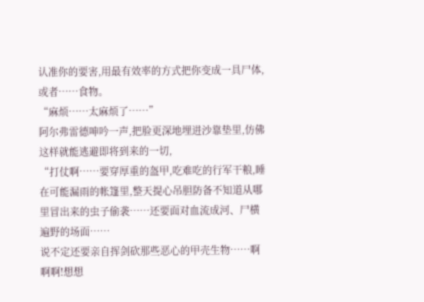认准你的要害,用最有效率的方式把你变成一具尸体,或者……食物。
“麻烦……太麻烦了……”
阿尔弗雷德呻吟一声,把脸更深地埋进沙靠垫里,仿佛这样就能逃避即将到来的一切,
“打仗啊……要穿厚重的盔甲,吃难吃的行军干粮,睡在可能漏雨的帐篷里,整天提心吊胆防备不知道从哪里冒出来的虫子偷袭……还要面对血流成河、尸横遍野的场面……
说不定还要亲自挥剑砍那些恶心的甲壳生物……啊啊啊!想想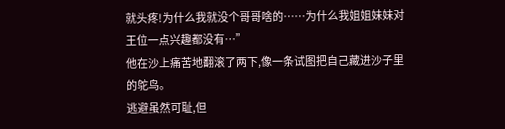就头疼!为什么我就没个哥哥啥的……为什么我姐姐妹妹对王位一点兴趣都没有…”
他在沙上痛苦地翻滚了两下,像一条试图把自己藏进沙子里的鸵鸟。
逃避虽然可耻,但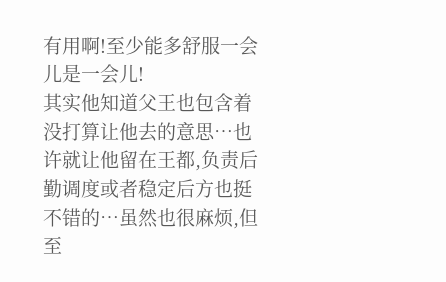有用啊!至少能多舒服一会儿是一会儿!
其实他知道父王也包含着没打算让他去的意思…也许就让他留在王都,负责后勤调度或者稳定后方也挺不错的…虽然也很麻烦,但至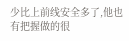少比上前线安全多了,他也有把握做的很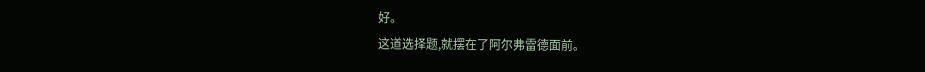好。
这道选择题,就摆在了阿尔弗雷德面前。